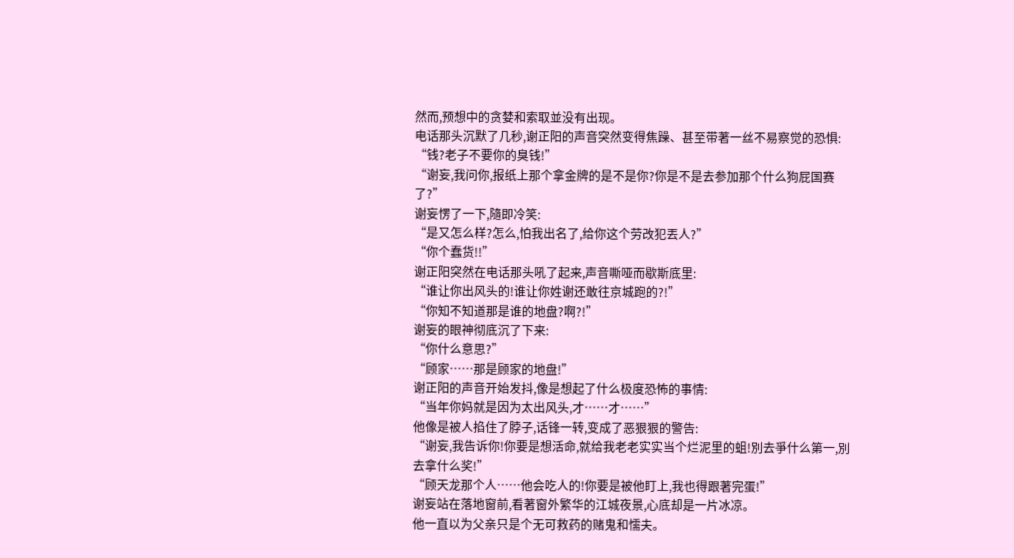然而,预想中的贪婪和索取並没有出现。
电话那头沉默了几秒,谢正阳的声音突然变得焦躁、甚至带著一丝不易察觉的恐惧:
“钱?老子不要你的臭钱!”
“谢妄,我问你,报纸上那个拿金牌的是不是你?你是不是去参加那个什么狗屁国赛了?”
谢妄愣了一下,隨即冷笑:
“是又怎么样?怎么,怕我出名了,给你这个劳改犯丟人?”
“你个蠢货!!”
谢正阳突然在电话那头吼了起来,声音嘶哑而歇斯底里:
“谁让你出风头的!谁让你姓谢还敢往京城跑的?!”
“你知不知道那是谁的地盘?啊?!”
谢妄的眼神彻底沉了下来:
“你什么意思?”
“顾家……那是顾家的地盘!”
谢正阳的声音开始发抖,像是想起了什么极度恐怖的事情:
“当年你妈就是因为太出风头,才……才……”
他像是被人掐住了脖子,话锋一转,变成了恶狠狠的警告:
“谢妄,我告诉你!你要是想活命,就给我老老实实当个烂泥里的蛆!別去爭什么第一,別去拿什么奖!”
“顾天龙那个人……他会吃人的!你要是被他盯上,我也得跟著完蛋!”
谢妄站在落地窗前,看著窗外繁华的江城夜景,心底却是一片冰凉。
他一直以为父亲只是个无可救药的赌鬼和懦夫。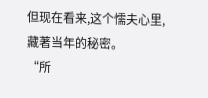但现在看来,这个懦夫心里,藏著当年的秘密。
“所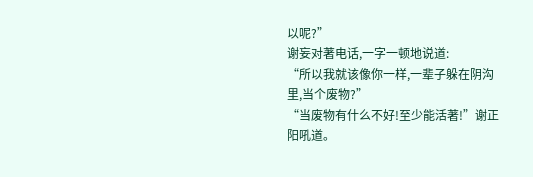以呢?”
谢妄对著电话,一字一顿地说道:
“所以我就该像你一样,一辈子躲在阴沟里,当个废物?”
“当废物有什么不好!至少能活著!”谢正阳吼道。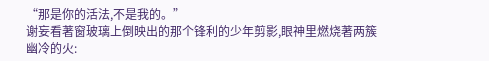“那是你的活法,不是我的。”
谢妄看著窗玻璃上倒映出的那个锋利的少年剪影,眼神里燃烧著两簇幽冷的火: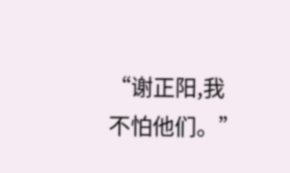“谢正阳,我不怕他们。”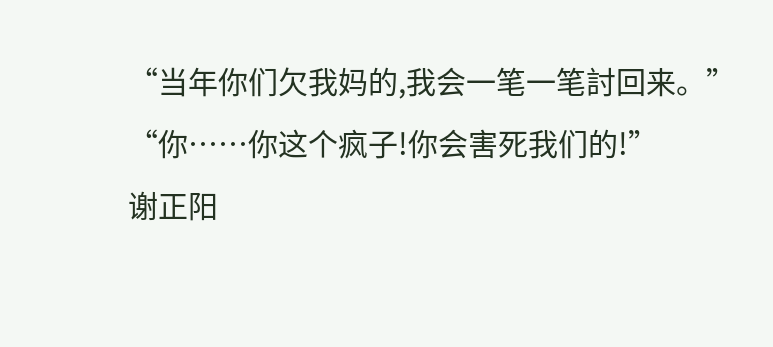“当年你们欠我妈的,我会一笔一笔討回来。”
“你……你这个疯子!你会害死我们的!”
谢正阳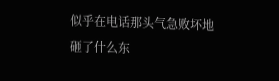似乎在电话那头气急败坏地砸了什么东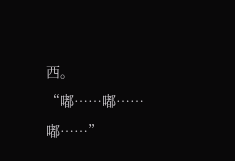西。
“嘟……嘟……嘟……”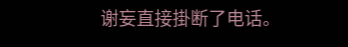谢妄直接掛断了电话。